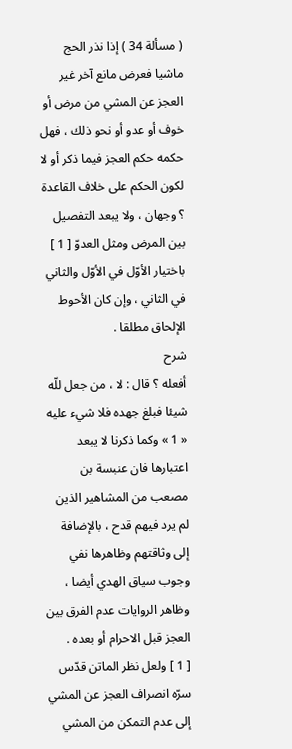( مسألة 34 ) إذا نذر الحج ماشيا فعرض مانع آخر غير العجز عن المشي من مرض أو خوف أو عدو أو نحو ذلك ، فهل حكمه حكم العجز فيما ذكر أو لا لكون الحكم على خلاف القاعدة ؟ وجهان ، ولا يبعد التفصيل بين المرض ومثل العدوّ [ 1 ] باختيار الأوّل في الأوّل والثاني في الثاني ، وإن كان الأحوط الإلحاق مطلقا .
شرح
أفعله ؟ قال : لا ، من جعل للّه شيئا فبلغ جهده فلا شيء عليه « 1 » وكما ذكرنا لا يبعد اعتبارها فان عنبسة بن مصعب من المشاهير الذين لم يرد فيهم قدح ، بالإضافة إلى وثاقتهم وظاهرها نفي وجوب سياق الهدي أيضا ، وظاهر الروايات عدم الفرق بين العجز قبل الاحرام أو بعده .
[ 1 ] ولعل نظر الماتن قدّس سرّه انصراف العجز عن المشي إلى عدم التمكن من المشي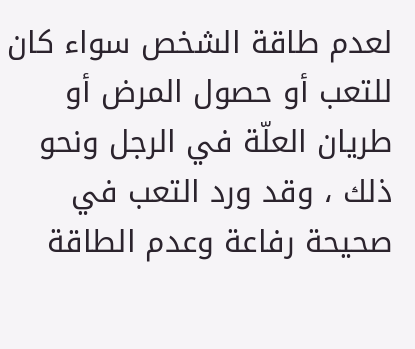لعدم طاقة الشخص سواء كان للتعب أو حصول المرض أو طريان العلّة في الرجل ونحو ذلك ، وقد ورد التعب في صحيحة رفاعة وعدم الطاقة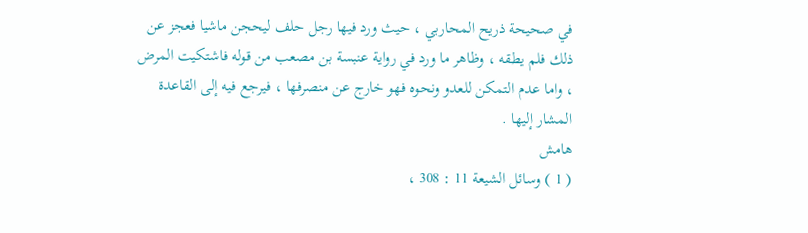في صحيحة ذريح المحاربي ، حيث ورد فيها رجل حلف ليحجن ماشيا فعجز عن ذلك فلم يطقه ، وظاهر ما ورد في رواية عنبسة بن مصعب من قوله فاشتكيت المرض ، واما عدم التمكن للعدو ونحوه فهو خارج عن منصرفها ، فيرجع فيه إلى القاعدة المشار إليها .
هامش
( 1 ) وسائل الشيعة 11 : 308 ،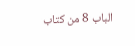الباب 8 من كتاب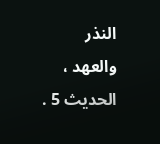النذر والعهد ، الحديث 5 .